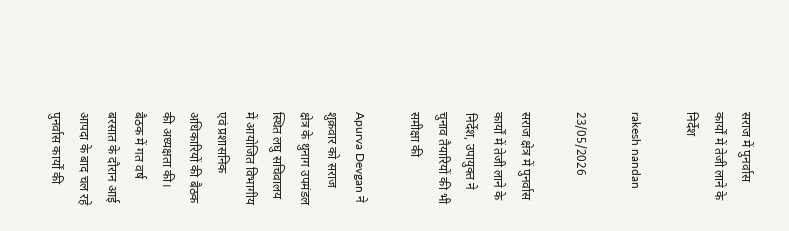सराज में पुनर्वास कार्यों में तेजी लाने के निर्देश

rakesh nandan

23/05/2026

सराज क्षेत्र में पुनर्वास कार्यों में तेजी लाने के निर्देश, उपायुक्त ने चुनाव तैयारियों की भी समीक्षा की

Apurva Devgan ने शुक्रवार को सराज क्षेत्र के थुनाग उपमंडल स्थित लघु सचिवालय में आयोजित विभागीय एवं प्रशासनिक अधिकारियों की बैठक की अध्यक्षता की। बैठक में गत वर्ष बरसात के दौरान आई आपदा के बाद चल रहे पुनर्वास कार्यों की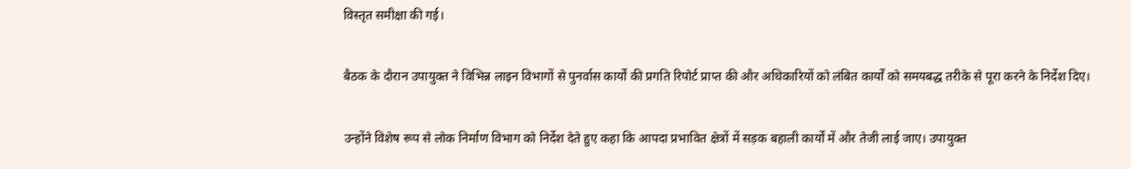विस्तृत समीक्षा की गई।

बैठक के दौरान उपायुक्त ने विभिन्न लाइन विभागों से पुनर्वास कार्यों की प्रगति रिपोर्ट प्राप्त की और अधिकारियों को लंबित कार्यों को समयबद्ध तरीके से पूरा करने के निर्देश दिए।

उन्होंने विशेष रूप से लोक निर्माण विभाग को निर्देश देते हुए कहा कि आपदा प्रभावित क्षेत्रों में सड़क बहाली कार्यों में और तेजी लाई जाए। उपायुक्त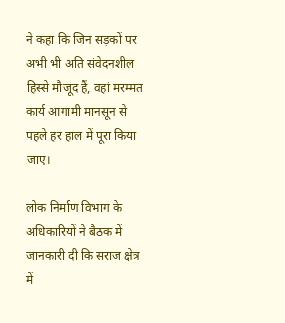ने कहा कि जिन सड़कों पर अभी भी अति संवेदनशील हिस्से मौजूद हैं, वहां मरम्मत कार्य आगामी मानसून से पहले हर हाल में पूरा किया जाए।

लोक निर्माण विभाग के अधिकारियों ने बैठक में जानकारी दी कि सराज क्षेत्र में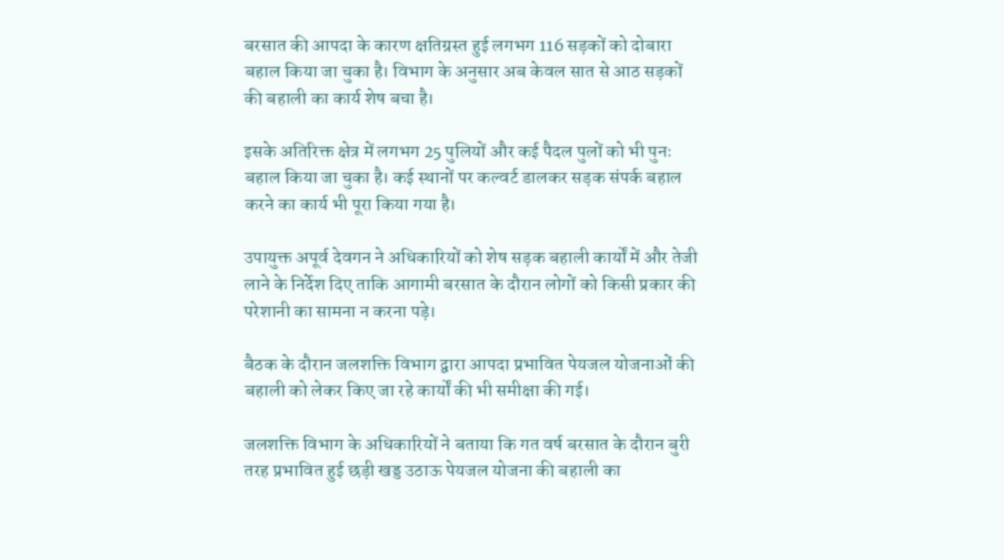बरसात की आपदा के कारण क्षतिग्रस्त हुई लगभग 116 सड़कों को दोबारा बहाल किया जा चुका है। विभाग के अनुसार अब केवल सात से आठ सड़कों की बहाली का कार्य शेष बचा है।

इसके अतिरिक्त क्षेत्र में लगभग 25 पुलियों और कई पैदल पुलों को भी पुनः बहाल किया जा चुका है। कई स्थानों पर कल्वर्ट डालकर सड़क संपर्क बहाल करने का कार्य भी पूरा किया गया है।

उपायुक्त अपूर्व देवगन ने अधिकारियों को शेष सड़क बहाली कार्यों में और तेजी लाने के निर्देश दिए ताकि आगामी बरसात के दौरान लोगों को किसी प्रकार की परेशानी का सामना न करना पड़े।

बैठक के दौरान जलशक्ति विभाग द्वारा आपदा प्रभावित पेयजल योजनाओं की बहाली को लेकर किए जा रहे कार्यों की भी समीक्षा की गई।

जलशक्ति विभाग के अधिकारियों ने बताया कि गत वर्ष बरसात के दौरान बुरी तरह प्रभावित हुई छड़ी खड्ड उठाऊ पेयजल योजना की बहाली का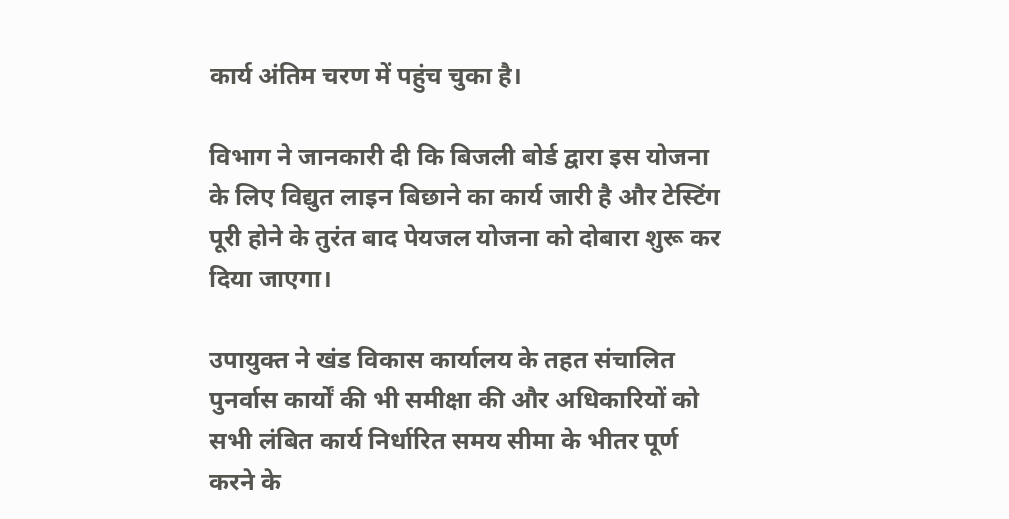कार्य अंतिम चरण में पहुंच चुका है।

विभाग ने जानकारी दी कि बिजली बोर्ड द्वारा इस योजना के लिए विद्युत लाइन बिछाने का कार्य जारी है और टेस्टिंग पूरी होने के तुरंत बाद पेयजल योजना को दोबारा शुरू कर दिया जाएगा।

उपायुक्त ने खंड विकास कार्यालय के तहत संचालित पुनर्वास कार्यों की भी समीक्षा की और अधिकारियों को सभी लंबित कार्य निर्धारित समय सीमा के भीतर पूर्ण करने के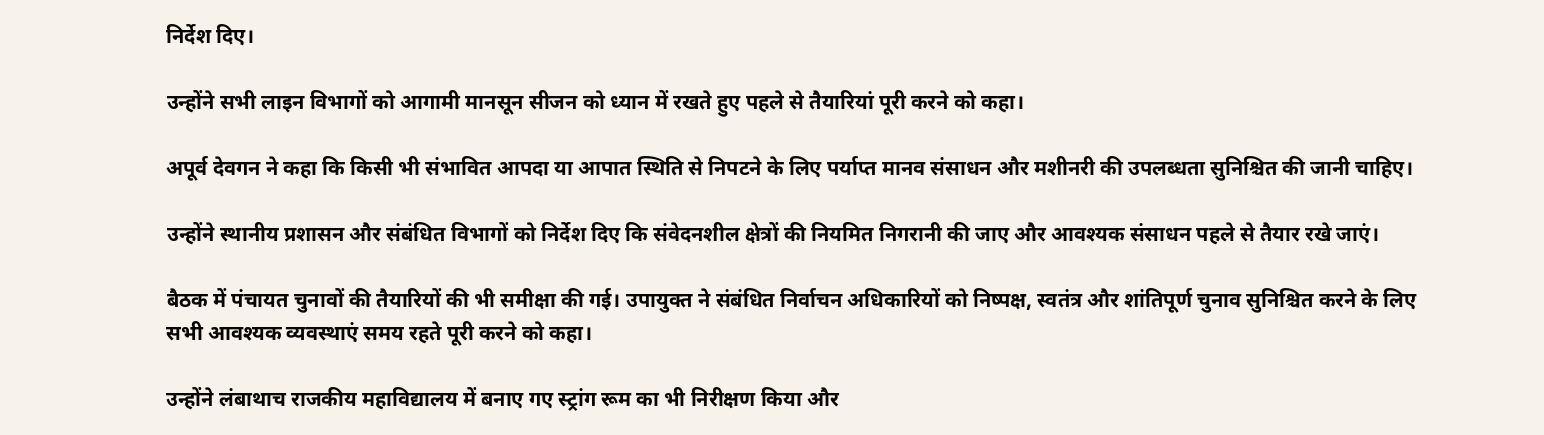निर्देश दिए।

उन्होंने सभी लाइन विभागों को आगामी मानसून सीजन को ध्यान में रखते हुए पहले से तैयारियां पूरी करने को कहा।

अपूर्व देवगन ने कहा कि किसी भी संभावित आपदा या आपात स्थिति से निपटने के लिए पर्याप्त मानव संसाधन और मशीनरी की उपलब्धता सुनिश्चित की जानी चाहिए।

उन्होंने स्थानीय प्रशासन और संबंधित विभागों को निर्देश दिए कि संवेदनशील क्षेत्रों की नियमित निगरानी की जाए और आवश्यक संसाधन पहले से तैयार रखे जाएं।

बैठक में पंचायत चुनावों की तैयारियों की भी समीक्षा की गई। उपायुक्त ने संबंधित निर्वाचन अधिकारियों को निष्पक्ष, स्वतंत्र और शांतिपूर्ण चुनाव सुनिश्चित करने के लिए सभी आवश्यक व्यवस्थाएं समय रहते पूरी करने को कहा।

उन्होंने लंबाथाच राजकीय महाविद्यालय में बनाए गए स्ट्रांग रूम का भी निरीक्षण किया और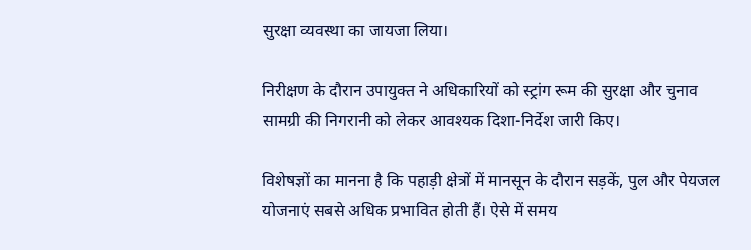सुरक्षा व्यवस्था का जायजा लिया।

निरीक्षण के दौरान उपायुक्त ने अधिकारियों को स्ट्रांग रूम की सुरक्षा और चुनाव सामग्री की निगरानी को लेकर आवश्यक दिशा-निर्देश जारी किए।

विशेषज्ञों का मानना है कि पहाड़ी क्षेत्रों में मानसून के दौरान सड़कें, पुल और पेयजल योजनाएं सबसे अधिक प्रभावित होती हैं। ऐसे में समय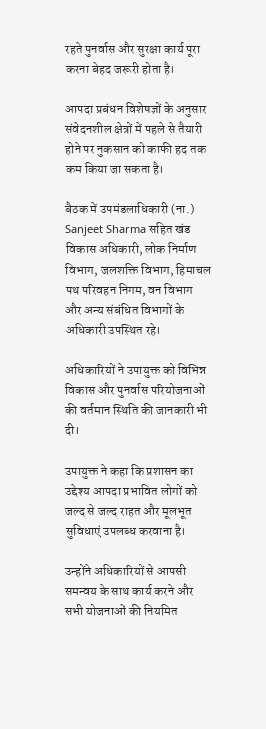रहते पुनर्वास और सुरक्षा कार्य पूरा करना बेहद जरूरी होता है।

आपदा प्रबंधन विशेषज्ञों के अनुसार संवेदनशील क्षेत्रों में पहले से तैयारी होने पर नुकसान को काफी हद तक कम किया जा सकता है।

बैठक में उपमंडलाधिकारी (ना.) Sanjeet Sharma सहित खंड विकास अधिकारी, लोक निर्माण विभाग, जलशक्ति विभाग, हिमाचल पथ परिवहन निगम, वन विभाग और अन्य संबंधित विभागों के अधिकारी उपस्थित रहे।

अधिकारियों ने उपायुक्त को विभिन्न विकास और पुनर्वास परियोजनाओं की वर्तमान स्थिति की जानकारी भी दी।

उपायुक्त ने कहा कि प्रशासन का उद्देश्य आपदा प्रभावित लोगों को जल्द से जल्द राहत और मूलभूत सुविधाएं उपलब्ध करवाना है।

उन्होंने अधिकारियों से आपसी समन्वय के साथ कार्य करने और सभी योजनाओं की नियमित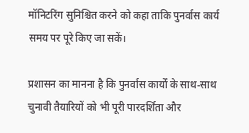मॉनिटरिंग सुनिश्चित करने को कहा ताकि पुनर्वास कार्य समय पर पूरे किए जा सकें।

प्रशासन का मानना है कि पुनर्वास कार्यों के साथ-साथ चुनावी तैयारियों को भी पूरी पारदर्शिता और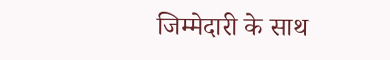जिम्मेदारी के साथ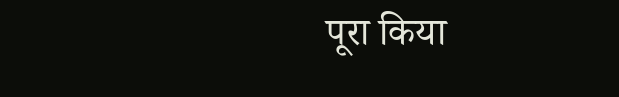पूरा किया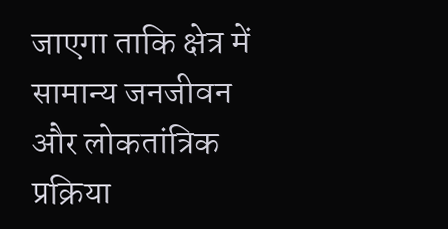जाएगा ताकि क्षेत्र में सामान्य जनजीवन और लोकतांत्रिक प्रक्रिया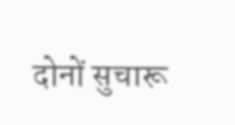दोनों सुचारू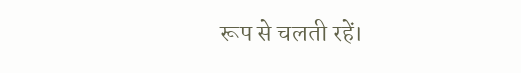रूप से चलती रहें।